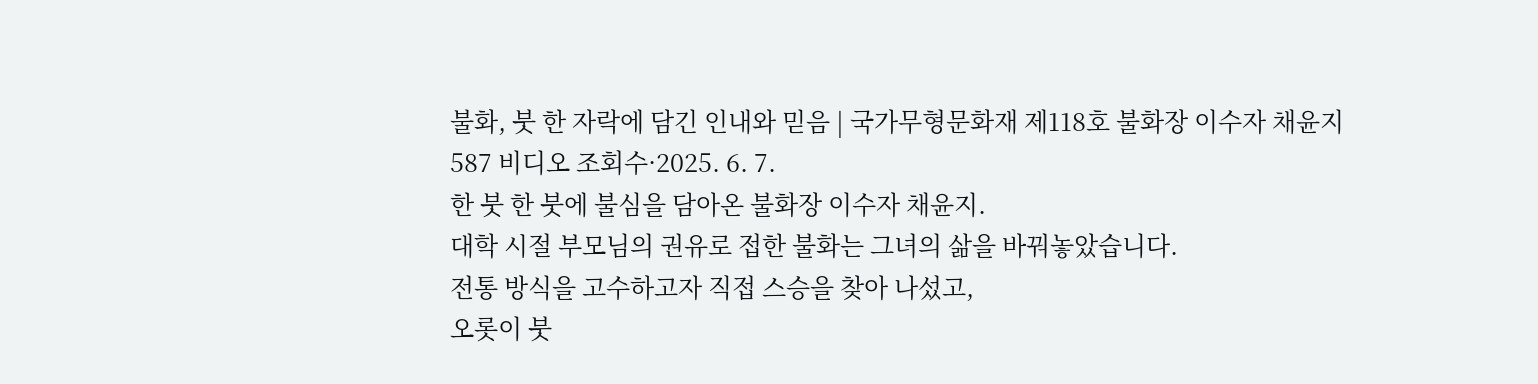불화, 붓 한 자락에 담긴 인내와 믿음 | 국가무형문화재 제118호 불화장 이수자 채윤지
587 비디오 조회수·2025. 6. 7.
한 붓 한 붓에 불심을 담아온 불화장 이수자 채윤지.
대학 시절 부모님의 권유로 접한 불화는 그녀의 삶을 바꿔놓았습니다.
전통 방식을 고수하고자 직접 스승을 찾아 나섰고,
오롯이 붓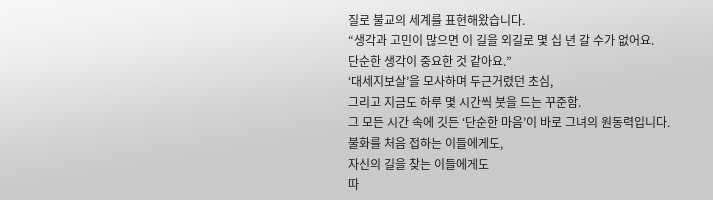질로 불교의 세계를 표현해왔습니다.
“생각과 고민이 많으면 이 길을 외길로 몇 십 년 갈 수가 없어요.
단순한 생각이 중요한 것 같아요.”
‘대세지보살’을 모사하며 두근거렸던 초심,
그리고 지금도 하루 몇 시간씩 붓을 드는 꾸준함.
그 모든 시간 속에 깃든 ‘단순한 마음’이 바로 그녀의 원동력입니다.
불화를 처음 접하는 이들에게도,
자신의 길을 찾는 이들에게도
따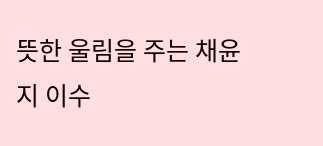뜻한 울림을 주는 채윤지 이수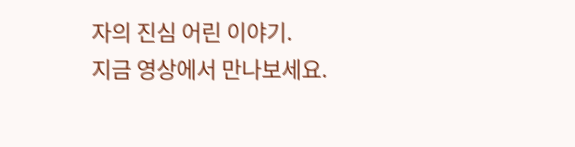자의 진심 어린 이야기.
지금 영상에서 만나보세요.